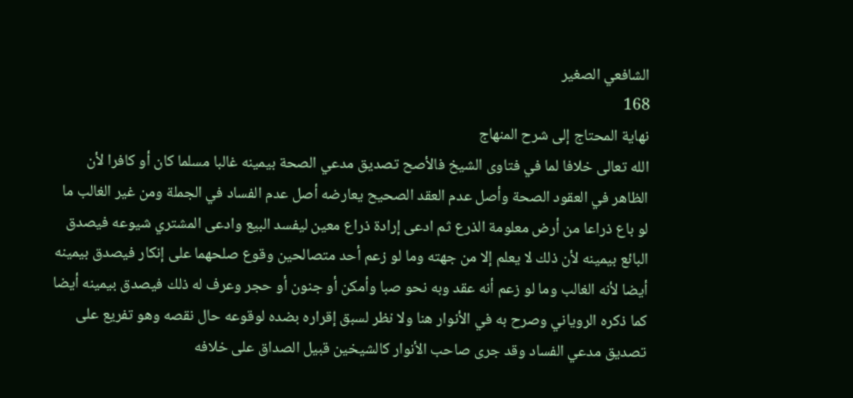الشافعي الصغير
168
نهاية المحتاج إلى شرح المنهاج
الله تعالى خلافا لما في فتاوى الشيخ فالأصح تصديق مدعي الصحة بيمينه غالبا مسلما كان أو كافرا لأن الظاهر في العقود الصحة وأصل عدم العقد الصحيح يعارضه أصل عدم الفساد في الجملة ومن غير الغالب ما لو باع ذراعا من أرض معلومة الذرع ثم ادعى إرادة ذراع معين ليفسد البيع وادعى المشتري شيوعه فيصدق البائع بيمينه لأن ذلك لا يعلم إلا من جهته وما لو زعم أحد متصالحين وقوع صلحهما على إنكار فيصدق بيمينه أيضا لأنه الغالب وما لو زعم أنه عقد وبه نحو صبا وأمكن أو جنون أو حجر وعرف له ذلك فيصدق بيمينه أيضا كما ذكره الروياني وصرح به في الأنوار هنا ولا نظر لسبق إقراره بضده لوقوعه حال نقصه وهو تفريع على تصديق مدعي الفساد وقد جرى صاحب الأنوار كالشيخين قبيل الصداق على خلافه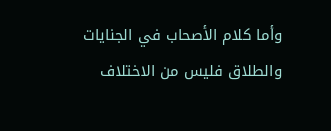وأما كلام الأصحاب في الجنايات والطلاق فليس من الاختلاف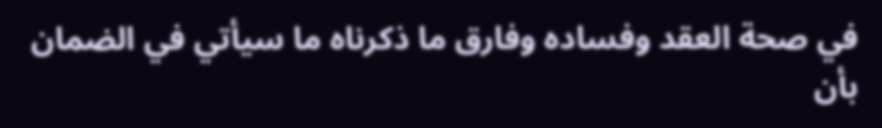في صحة العقد وفساده وفارق ما ذكرناه ما سيأتي في الضمان بأن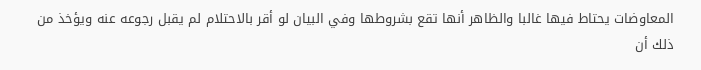المعاوضات يحتاط فيها غالبا والظاهر أنها تقع بشروطها وفي البيان لو أقر بالاحتلام لم يقبل رجوعه عنه ويؤخذ من ذلك أن